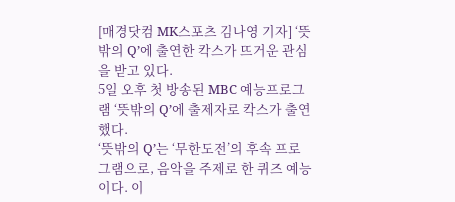[매경닷컴 MK스포츠 김나영 기자] ‘뜻밖의 Q’에 출연한 칵스가 뜨거운 관심을 받고 있다.
5일 오후 첫 방송된 MBC 예능프로그램 ‘뜻밖의 Q’에 출제자로 칵스가 출연했다.
‘뜻밖의 Q’는 ‘무한도전’의 후속 프로그램으로, 음악을 주제로 한 퀴즈 예능이다. 이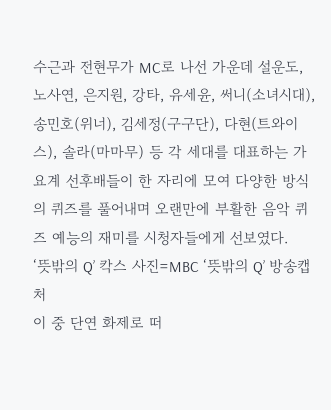수근과 전현무가 MC로 나선 가운데 설운도, 노사연, 은지원, 강타, 유세윤, 써니(소녀시대), 송민호(위너), 김세정(구구단), 다현(트와이스), 솔라(마마무) 등 각 세대를 대표하는 가요계 선후배들이 한 자리에 모여 다양한 방식의 퀴즈를 풀어내며 오랜만에 부활한 음악 퀴즈 예능의 재미를 시청자들에게 선보였다.
‘뜻밖의 Q’ 칵스 사진=MBC ‘뜻밖의 Q’ 방송캡처
이 중 단연 화제로 떠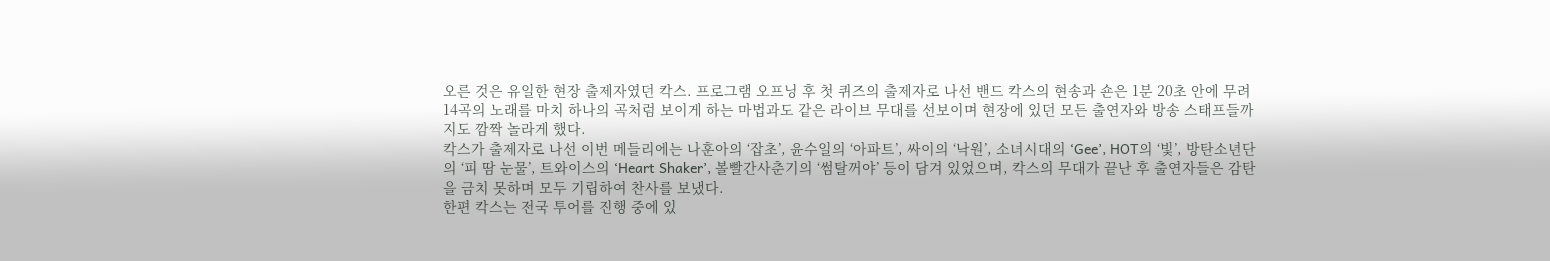오른 것은 유일한 현장 출제자였던 칵스. 프로그램 오프닝 후 첫 퀴즈의 출제자로 나선 밴드 칵스의 현송과 숀은 1분 20초 안에 무려 14곡의 노래를 마치 하나의 곡처럼 보이게 하는 마법과도 같은 라이브 무대를 선보이며 현장에 있던 모든 출연자와 방송 스태프들까지도 깜짝 놀라게 했다.
칵스가 출제자로 나선 이번 메들리에는 나훈아의 ‘잡초’, 윤수일의 ‘아파트’, 싸이의 ‘낙원’, 소녀시대의 ‘Gee’, HOT의 ‘빛’, 방탄소년단의 ‘피 땀 눈물’, 트와이스의 ‘Heart Shaker’, 볼빨간사춘기의 ‘썸탈꺼야’ 등이 담겨 있었으며, 칵스의 무대가 끝난 후 출연자들은 감탄을 금치 못하며 모두 기립하여 찬사를 보냈다.
한편 칵스는 전국 투어를 진행 중에 있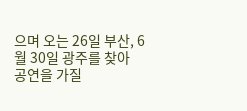으며 오는 26일 부산, 6월 30일 광주를 찾아 공연을 가질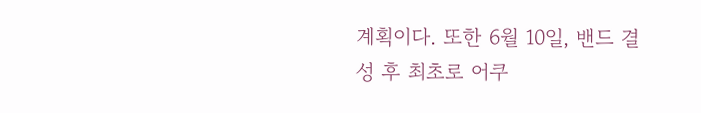계획이다. 또한 6월 10일, 밴드 결성 후 최초로 어쿠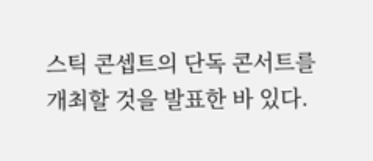스틱 콘셉트의 단독 콘서트를 개최할 것을 발표한 바 있다.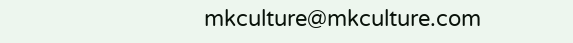mkculture@mkculture.com